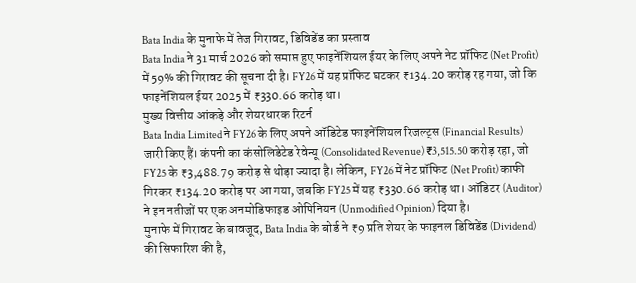Bata India के मुनाफे में तेज गिरावट, डिविडेंड का प्रस्ताव
Bata India ने 31 मार्च 2026 को समाप्त हुए फाइनेंशियल ईयर के लिए अपने नेट प्रॉफिट (Net Profit) में 59% की गिरावट की सूचना दी है। FY26 में यह प्रॉफिट घटकर ₹134.20 करोड़ रह गया, जो कि फाइनेंशियल ईयर 2025 में ₹330.66 करोड़ था।
मुख्य वित्तीय आंकड़े और शेयरधारक रिटर्न
Bata India Limited ने FY26 के लिए अपने ऑडिटेड फाइनेंशियल रिजल्ट्स (Financial Results) जारी किए हैं। कंपनी का कंसोलिडेटेड रेवेन्यू (Consolidated Revenue) ₹3,515.50 करोड़ रहा, जो FY25 के ₹3,488.79 करोड़ से थोड़ा ज्यादा है। लेकिन, FY26 में नेट प्रॉफिट (Net Profit) काफी गिरकर ₹134.20 करोड़ पर आ गया, जबकि FY25 में यह ₹330.66 करोड़ था। ऑडिटर (Auditor) ने इन नतीजों पर एक अनमोडिफाइड ओपिनियन (Unmodified Opinion) दिया है।
मुनाफे में गिरावट के बावजूद, Bata India के बोर्ड ने ₹9 प्रति शेयर के फाइनल डिविडेंड (Dividend) की सिफारिश की है,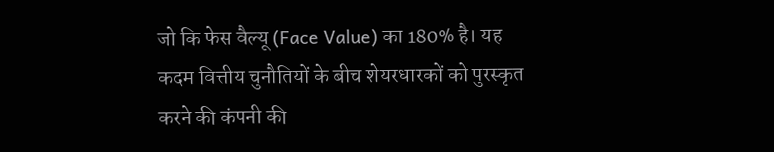जो कि फेस वैल्यू (Face Value) का 180% है। यह कदम वित्तीय चुनौतियों के बीच शेयरधारकों को पुरस्कृत करने की कंपनी की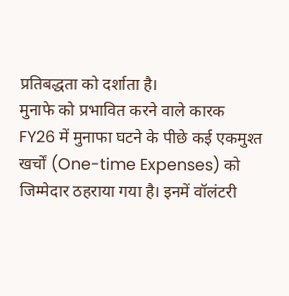प्रतिबद्धता को दर्शाता है।
मुनाफे को प्रभावित करने वाले कारक
FY26 में मुनाफा घटने के पीछे कई एकमुश्त खर्चों (One-time Expenses) को जिम्मेदार ठहराया गया है। इनमें वॉलंटरी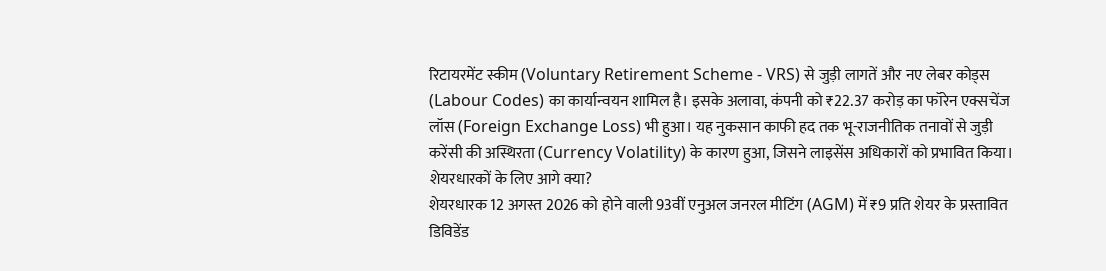रिटायरमेंट स्कीम (Voluntary Retirement Scheme - VRS) से जुड़ी लागतें और नए लेबर कोड्स (Labour Codes) का कार्यान्वयन शामिल है। इसके अलावा, कंपनी को ₹22.37 करोड़ का फॉरेन एक्सचेंज लॉस (Foreign Exchange Loss) भी हुआ। यह नुकसान काफी हद तक भू-राजनीतिक तनावों से जुड़ी करेंसी की अस्थिरता (Currency Volatility) के कारण हुआ, जिसने लाइसेंस अधिकारों को प्रभावित किया।
शेयरधारकों के लिए आगे क्या?
शेयरधारक 12 अगस्त 2026 को होने वाली 93वीं एनुअल जनरल मीटिंग (AGM) में ₹9 प्रति शेयर के प्रस्तावित डिविडेंड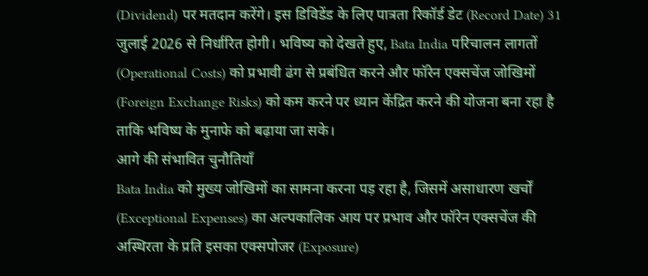(Dividend) पर मतदान करेंगे। इस डिविडेंड के लिए पात्रता रिकॉर्ड डेट (Record Date) 31 जुलाई 2026 से निर्धारित होगी। भविष्य को देखते हुए, Bata India परिचालन लागतों (Operational Costs) को प्रभावी ढंग से प्रबंधित करने और फॉरेन एक्सचेंज जोखिमों (Foreign Exchange Risks) को कम करने पर ध्यान केंद्रित करने की योजना बना रहा है ताकि भविष्य के मुनाफे को बढ़ाया जा सके।
आगे की संभावित चुनौतियाँ
Bata India को मुख्य जोखिमों का सामना करना पड़ रहा है, जिसमें असाधारण खर्चों (Exceptional Expenses) का अल्पकालिक आय पर प्रभाव और फॉरेन एक्सचेंज की अस्थिरता के प्रति इसका एक्सपोजर (Exposure)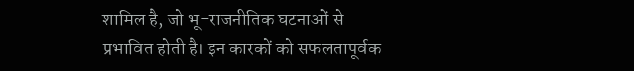शामिल है, जो भू-राजनीतिक घटनाओं से प्रभावित होती है। इन कारकों को सफलतापूर्वक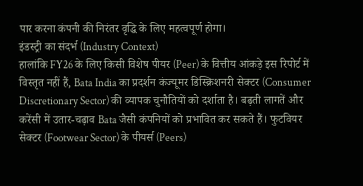पार करना कंपनी की निरंतर वृद्धि के लिए महत्वपूर्ण होगा।
इंडस्ट्री का संदर्भ (Industry Context)
हालांकि FY26 के लिए किसी विशेष पीयर (Peer) के वित्तीय आंकड़े इस रिपोर्ट में विस्तृत नहीं हैं, Bata India का प्रदर्शन कंज्यूमर डिस्क्रिशनरी सेक्टर (Consumer Discretionary Sector) की व्यापक चुनौतियों को दर्शाता है। बढ़ती लागतें और करेंसी में उतार-चढ़ाव Bata जैसी कंपनियों को प्रभावित कर सकते हैं। फुटवियर सेक्टर (Footwear Sector) के पीयर्स (Peers)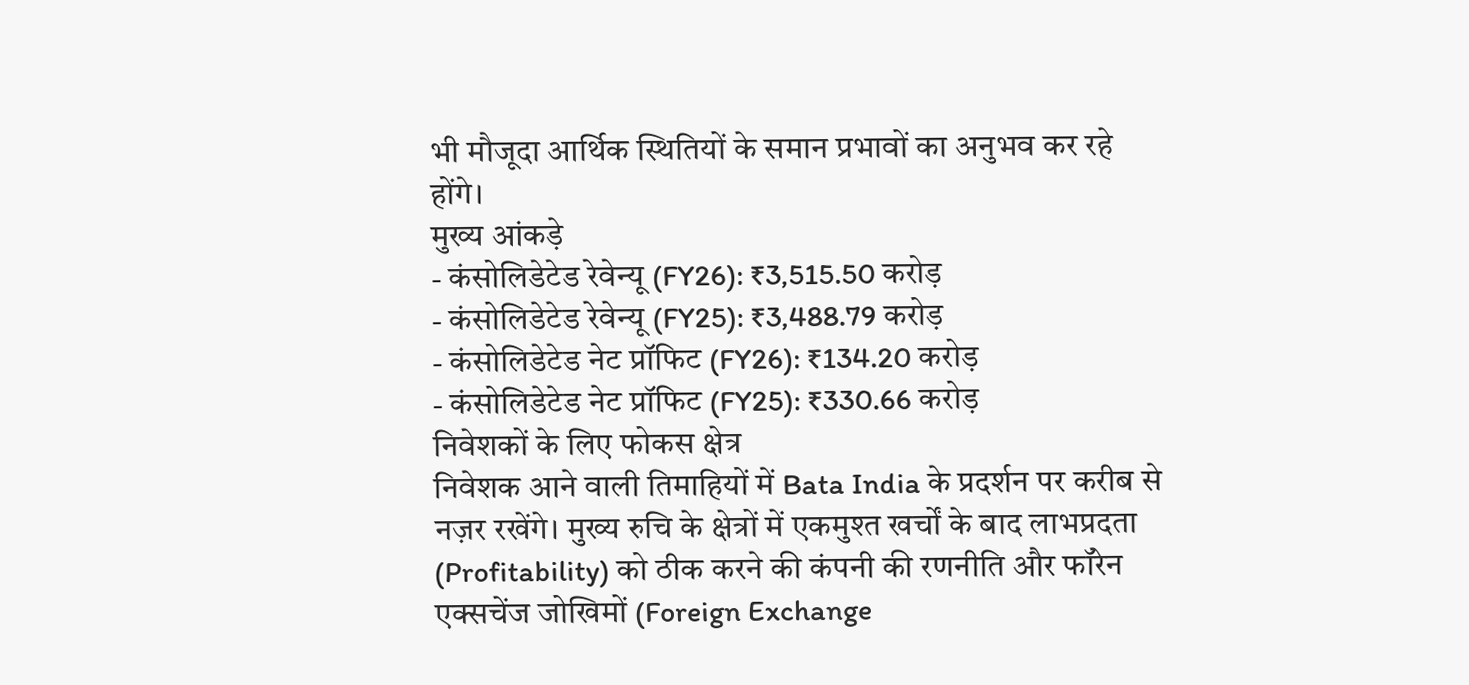भी मौजूदा आर्थिक स्थितियों के समान प्रभावों का अनुभव कर रहे होंगे।
मुख्य आंकड़े
- कंसोलिडेटेड रेवेन्यू (FY26): ₹3,515.50 करोड़
- कंसोलिडेटेड रेवेन्यू (FY25): ₹3,488.79 करोड़
- कंसोलिडेटेड नेट प्रॉफिट (FY26): ₹134.20 करोड़
- कंसोलिडेटेड नेट प्रॉफिट (FY25): ₹330.66 करोड़
निवेशकों के लिए फोकस क्षेत्र
निवेशक आने वाली तिमाहियों में Bata India के प्रदर्शन पर करीब से नज़र रखेंगे। मुख्य रुचि के क्षेत्रों में एकमुश्त खर्चों के बाद लाभप्रदता (Profitability) को ठीक करने की कंपनी की रणनीति और फॉरेन एक्सचेंज जोखिमों (Foreign Exchange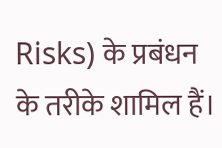Risks) के प्रबंधन के तरीके शामिल हैं।